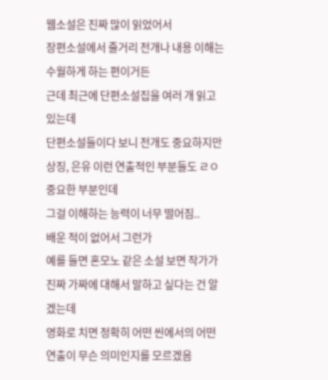웹소설은 진짜 많이 읽었어서
장편소설에서 줄거리 전개나 내용 이해는 수월하게 하는 편이거든
근데 최근에 단편소설집을 여러 개 읽고 있는데
단편소설들이다 보니 전개도 중요하지만
상징, 은유 이런 연출적인 부분들도 ㄹㅇ 중요한 부분인데
그걸 이해하는 능력이 너무 떨어짐..
배운 적이 없어서 그런가
예를 들면 혼모노 같은 소설 보면 작가가 진짜 가짜에 대해서 말하고 싶다는 건 알겠는데
영화로 치면 정확히 어떤 씬에서의 어떤 연출이 무슨 의미인지를 모르겠음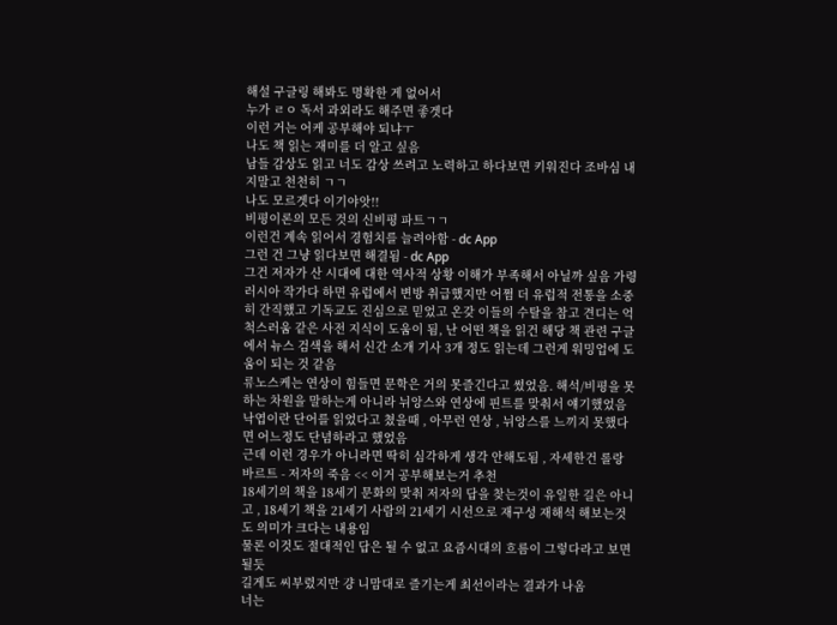해설 구글링 해봐도 명확한 게 없어서
누가 ㄹㅇ 독서 과외라도 해주면 좋겟다
이런 거는 어케 공부해야 되냐ㅜ
나도 책 읽는 재미를 더 알고 싶음
남들 감상도 읽고 너도 감상 쓰려고 노력하고 하다보면 키워진다 조바심 내지말고 천천히 ㄱㄱ
나도 모르겟다 이기야앗!!
비평이론의 모든 것의 신비평 파트ㄱㄱ
이런건 계속 읽어서 경험치를 늘려야함 - dc App
그런 건 그냥 읽다보면 해결됨 - dc App
그건 저자가 산 시대에 대한 역사적 상황 이해가 부족해서 아닐까 싶음 가령 러시아 작가다 하면 유럽에서 변방 취급했지만 어쩜 더 유럽적 전통을 소중히 간직했고 기독교도 진심으로 믿었고 온갖 이들의 수탈을 참고 견디는 억척스러움 같은 사전 지식이 도움이 됨, 난 어떤 책을 읽건 해당 책 관련 구글에서 뉴스 검색을 해서 신간 소개 기사 3개 정도 읽는데 그런게 워밍업에 도움이 되는 것 같음
류노스케는 연상이 힘들면 문학은 거의 못즐긴다고 썼었음. 해석/비평을 못하는 차원을 말하는게 아니라 뉘앙스와 연상에 핀트를 맞춰서 얘기했었음 낙엽이란 단어를 읽었다고 쳤을때 , 아무런 연상 , 뉘앙스를 느끼지 못했다면 어느정도 단념하라고 했었음
근데 이런 경우가 아니라면 딱히 심각하게 생각 안해도됨 , 자세한건 롤랑 바르트 - 저자의 죽음 << 이거 공부해보는거 추천
18세기의 책을 18세기 문화의 맞춰 저자의 답을 찾는것이 유일한 길은 아니고 , 18세기 책을 21세기 사람의 21세기 시선으로 재구성 재해석 해보는것도 의미가 크다는 내용임
물론 이것도 절대적인 답은 될 수 없고 요즘시대의 흐름이 그렇다라고 보면 될듯
길게도 씨부렸지만 걍 니맘대로 즐기는게 최선이라는 결과가 나옴
너는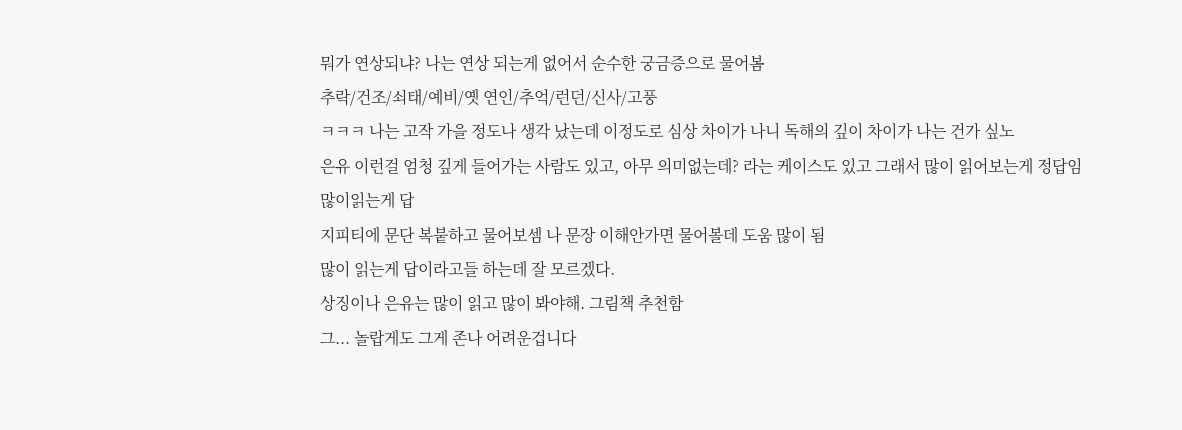뭐가 연상되냐? 나는 연상 되는게 없어서 순수한 궁금증으로 물어봄
추락/건조/쇠태/예비/옛 연인/추억/런던/신사/고풍
ㅋㅋㅋ 나는 고작 가을 정도나 생각 났는데 이정도로 심상 차이가 나니 독해의 깊이 차이가 나는 건가 싶노
은유 이런걸 엄청 깊게 들어가는 사람도 있고, 아무 의미없는데? 라는 케이스도 있고 그래서 많이 읽어보는게 정답임
많이읽는게 답
지피티에 문단 복붙하고 물어보셈 나 문장 이해안가면 물어볼데 도움 많이 됨
많이 읽는게 답이라고들 하는데 잘 모르겠다.
상징이나 은유는 많이 읽고 많이 봐야해. 그림책 추천함
그... 놀랍게도 그게 존나 어려운겁니다